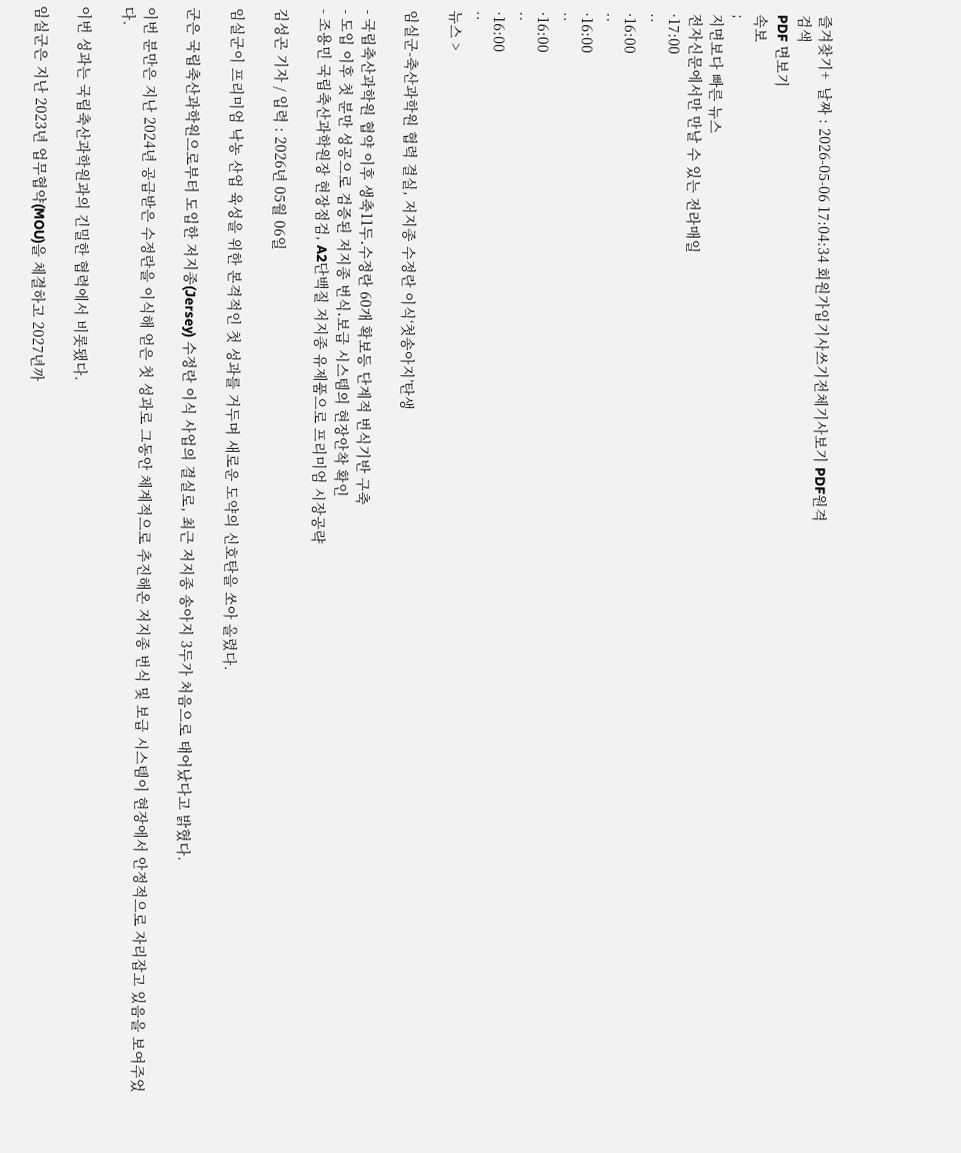즐겨찾기+  날짜 : 2026-05-06 17:04:34 회원가입기사쓰기전체기사보기 PDF원격
검색
PDF 면보기
속보
;
지면보다 빠른 뉴스
전자신문에서만 만날 수 있는 전라매일
·17:00
··
·16:00
··
·16:00
··
·16:00
··
·16:00
··
뉴스 >

임실군-축산과학원 협력 결실, 저지종 수정란 이식‘첫송아지’탄생

- 국립축산과학원 협약 이후 생축11두․수정란 60개 확보등 단계적 번식기반 구축
- 도입 이후 첫 분만 성공으로 검증된 저지종 번식․보급 시스템의 현장안착 확인
- 조용민 국립축산과학원장 현장점검, A2단백질 저지종 유제품으로 프리미엄 시장공략

김성곤 기자 / 입력 : 2026년 05월 06일

임실군이 프리미엄 낙농 산업 육성을 위한 본격적인 첫 성과를 거두며 새로운 도약의 신호탄을 쏘아 올렸다.

군은 국립축산과학원으로부터 도입한 저지종(Jersey) 수정란 이식 사업의 결실로, 최근 저지종 송아지 3두가 처음으로 태어났다고 밝혔다.

이번 분만은 지난 2024년 공급받은 수정란을 이식해 얻은 첫 성과로 그동안 체계적으로 추진해온 저지종 번식 및 보급 시스템이 현장에서 안정적으로 자리잡고 있음을 보여주었다.

이번 성과는 국립축산과학원과의 긴밀한 협력에서 비롯됐다.

임실군은 지난 2023년 업무협약(MOU)을 체결하고 2027년까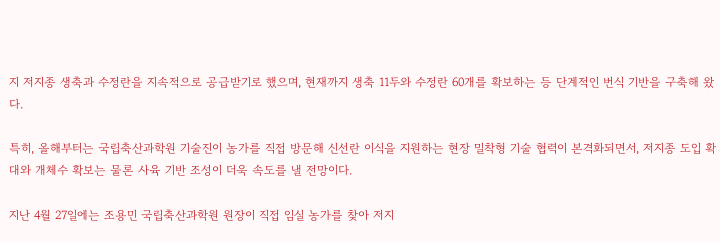지 저지종 생축과 수정란을 지속적으로 공급받기로 했으며, 현재까지 생축 11두와 수정란 60개를 확보하는 등 단계적인 번식 기반을 구축해 왔다.

특히, 올해부터는 국립축산과학원 기술진이 농가를 직접 방문해 신선란 이식을 지원하는 현장 밀착형 기술 협력이 본격화되면서, 저지종 도입 확대와 개체수 확보는 물론 사육 기반 조성이 더욱 속도를 낼 전망이다.

지난 4월 27일에는 조용민 국립축산과학원 원장이 직접 임실 농가를 찾아 저지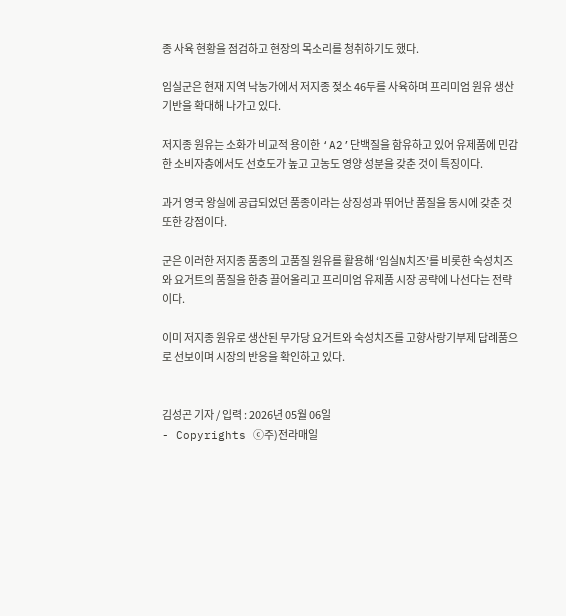종 사육 현황을 점검하고 현장의 목소리를 청취하기도 했다.

임실군은 현재 지역 낙농가에서 저지종 젖소 46두를 사육하며 프리미엄 원유 생산 기반을 확대해 나가고 있다.

저지종 원유는 소화가 비교적 용이한 ‘A2’단백질을 함유하고 있어 유제품에 민감한 소비자층에서도 선호도가 높고 고농도 영양 성분을 갖춘 것이 특징이다.

과거 영국 왕실에 공급되었던 품종이라는 상징성과 뛰어난 품질을 동시에 갖춘 것 또한 강점이다.

군은 이러한 저지종 품종의 고품질 원유를 활용해 ‘임실N치즈’를 비롯한 숙성치즈와 요거트의 품질을 한층 끌어올리고 프리미엄 유제품 시장 공략에 나선다는 전략이다.

이미 저지종 원유로 생산된 무가당 요거트와 숙성치즈를 고향사랑기부제 답례품으로 선보이며 시장의 반응을 확인하고 있다.


김성곤 기자 / 입력 : 2026년 05월 06일
- Copyrights ⓒ주)전라매일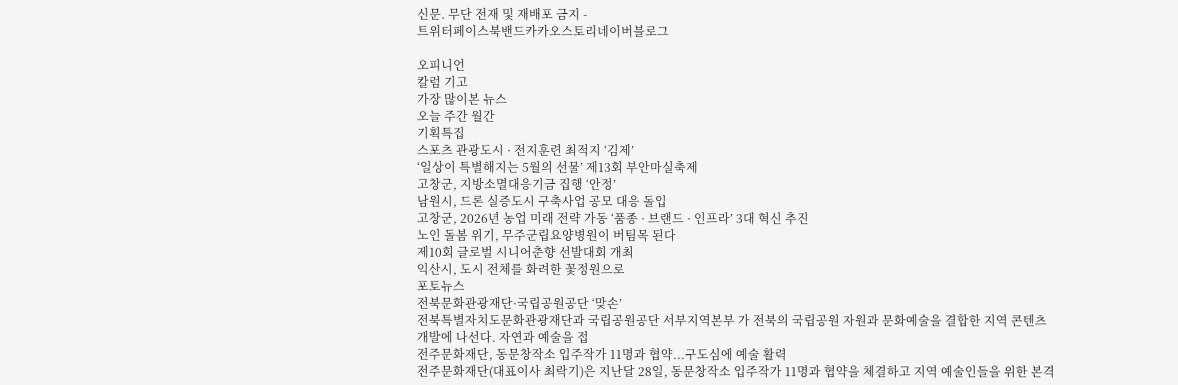신문. 무단 전재 및 재배포 금지 -
트위터페이스북밴드카카오스토리네이버블로그

오피니언
칼럼 기고
가장 많이본 뉴스
오늘 주간 월간
기획특집
스포츠 관광도시 · 전지훈련 최적지 ‘김제’
‘일상이 특별해지는 5월의 선물’ 제13회 부안마실축제
고창군, 지방소멸대응기금 집행 ‘안정’
남원시, 드론 실증도시 구축사업 공모 대응 돌입
고창군, 2026년 농업 미래 전략 가동 ‘품종 · 브랜드 · 인프라’ 3대 혁신 추진
노인 돌봄 위기, 무주군립요양병원이 버팀목 된다
제10회 글로벌 시니어춘향 선발대회 개최
익산시, 도시 전체를 화려한 꽃정원으로
포토뉴스
전북문화관광재단·국립공원공단 ‘맞손’
전북특별자치도문화관광재단과 국립공원공단 서부지역본부 가 전북의 국립공원 자원과 문화예술을 결합한 지역 콘텐츠 개발에 나선다. 자연과 예술을 접
전주문화재단, 동문창작소 입주작가 11명과 협약...구도심에 예술 활력
전주문화재단(대표이사 최락기)은 지난달 28일, 동문창작소 입주작가 11명과 협약을 체결하고 지역 예술인들을 위한 본격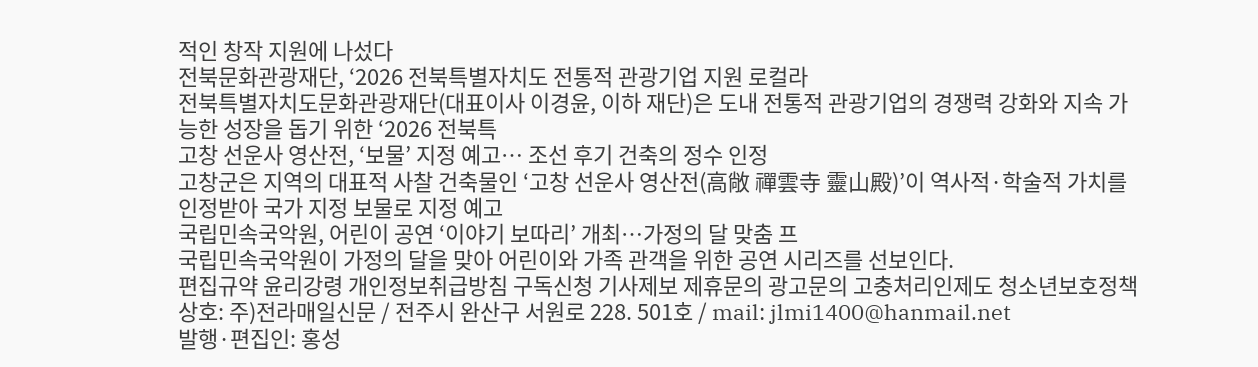적인 창작 지원에 나섰다
전북문화관광재단, ‘2026 전북특별자치도 전통적 관광기업 지원 로컬라
전북특별자치도문화관광재단(대표이사 이경윤, 이하 재단)은 도내 전통적 관광기업의 경쟁력 강화와 지속 가능한 성장을 돕기 위한 ‘2026 전북특
고창 선운사 영산전, ‘보물’ 지정 예고… 조선 후기 건축의 정수 인정
고창군은 지역의 대표적 사찰 건축물인 ‘고창 선운사 영산전(高敞 禪雲寺 靈山殿)’이 역사적·학술적 가치를 인정받아 국가 지정 보물로 지정 예고
국립민속국악원, 어린이 공연 ‘이야기 보따리’ 개최…가정의 달 맞춤 프
국립민속국악원이 가정의 달을 맞아 어린이와 가족 관객을 위한 공연 시리즈를 선보인다.
편집규약 윤리강령 개인정보취급방침 구독신청 기사제보 제휴문의 광고문의 고충처리인제도 청소년보호정책
상호: 주)전라매일신문 / 전주시 완산구 서원로 228. 501호 / mail: jlmi1400@hanmail.net
발행·편집인: 홍성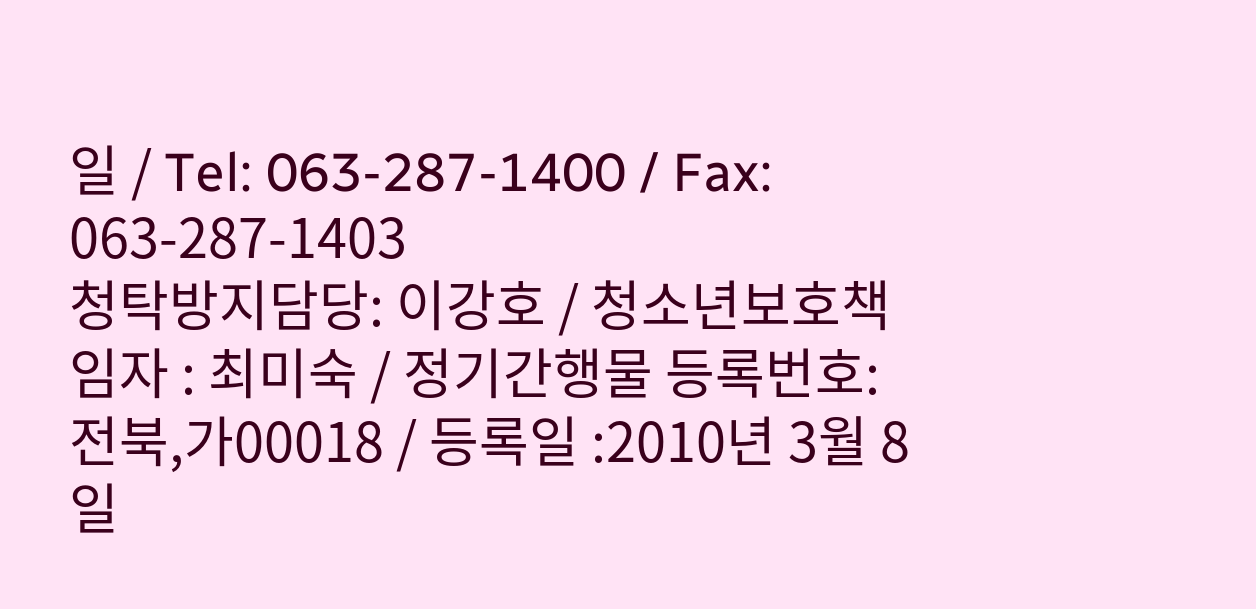일 / Tel: 063-287-1400 / Fax: 063-287-1403
청탁방지담당: 이강호 / 청소년보호책임자 : 최미숙 / 정기간행물 등록번호: 전북,가00018 / 등록일 :2010년 3월 8일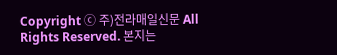Copyright ⓒ 주)전라매일신문 All Rights Reserved. 본지는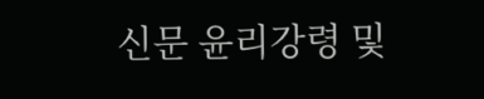신문 윤리강령 및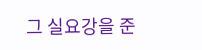그 실요강을 준